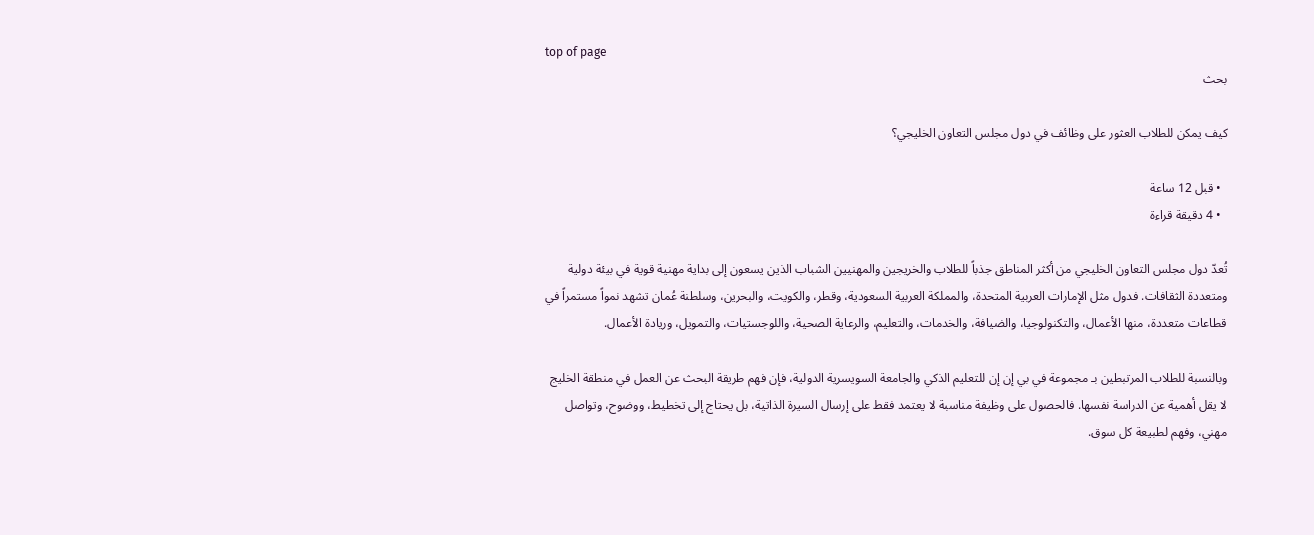top of page
بحث

كيف يمكن للطلاب العثور على وظائف في دول مجلس التعاون الخليجي؟

  • قبل 12 ساعة
  • 4 دقيقة قراءة

تُعدّ دول مجلس التعاون الخليجي من أكثر المناطق جذباً للطلاب والخريجين والمهنيين الشباب الذين يسعون إلى بداية مهنية قوية في بيئة دولية ومتعددة الثقافات. فدول مثل الإمارات العربية المتحدة، والمملكة العربية السعودية، وقطر، والكويت، والبحرين، وسلطنة عُمان تشهد نمواً مستمراً في قطاعات متعددة، منها الأعمال، والتكنولوجيا، والضيافة، والخدمات، والتعليم، والرعاية الصحية، واللوجستيات، والتمويل، وريادة الأعمال.

وبالنسبة للطلاب المرتبطين بـ مجموعة في بي إن إن للتعليم الذكي والجامعة السويسرية الدولية، فإن فهم طريقة البحث عن العمل في منطقة الخليج لا يقل أهمية عن الدراسة نفسها. فالحصول على وظيفة مناسبة لا يعتمد فقط على إرسال السيرة الذاتية، بل يحتاج إلى تخطيط، ووضوح، وتواصل مهني، وفهم لطبيعة كل سوق.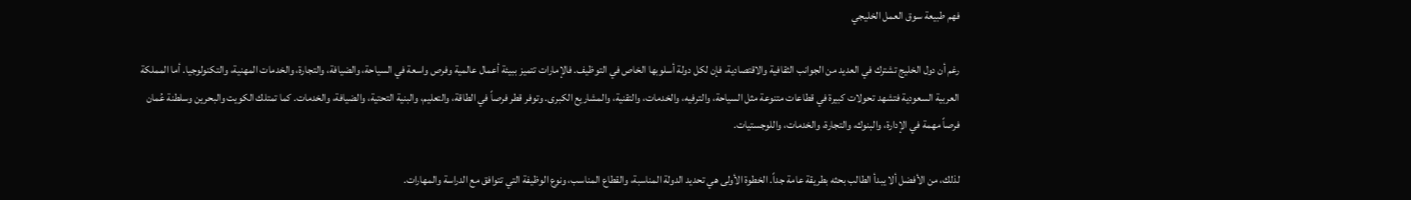فهم طبيعة سوق العمل الخليجي

رغم أن دول الخليج تشترك في العديد من الجوانب الثقافية والاقتصادية، فإن لكل دولة أسلوبها الخاص في التوظيف. فالإمارات تتميز ببيئة أعمال عالمية وفرص واسعة في السياحة، والضيافة، والتجارة، والخدمات المهنية، والتكنولوجيا. أما المملكة العربية السعودية فتشهد تحولات كبيرة في قطاعات متنوعة مثل السياحة، والترفيه، والخدمات، والتقنية، والمشاريع الكبرى. وتوفر قطر فرصاً في الطاقة، والتعليم، والبنية التحتية، والضيافة، والخدمات. كما تمتلك الكويت والبحرين وسلطنة عُمان فرصاً مهمة في الإدارة، والبنوك، والتجارة، والخدمات، واللوجستيات.

لذلك، من الأفضل ألا يبدأ الطالب بحثه بطريقة عامة جداً. الخطوة الأولى هي تحديد الدولة المناسبة، والقطاع المناسب، ونوع الوظيفة التي تتوافق مع الدراسة والمهارات.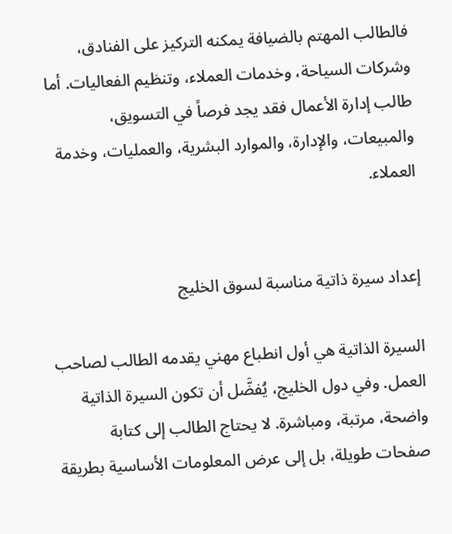فالطالب المهتم بالضيافة يمكنه التركيز على الفنادق، وشركات السياحة، وخدمات العملاء، وتنظيم الفعاليات. أما طالب إدارة الأعمال فقد يجد فرصاً في التسويق، والمبيعات، والإدارة، والموارد البشرية، والعمليات، وخدمة العملاء.


إعداد سيرة ذاتية مناسبة لسوق الخليج

السيرة الذاتية هي أول انطباع مهني يقدمه الطالب لصاحب العمل. وفي دول الخليج، يُفضَّل أن تكون السيرة الذاتية واضحة، مرتبة، ومباشرة. لا يحتاج الطالب إلى كتابة صفحات طويلة، بل إلى عرض المعلومات الأساسية بطريقة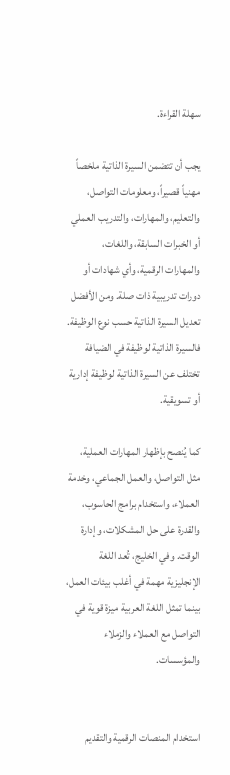سهلة القراءة.

يجب أن تتضمن السيرة الذاتية ملخصاً مهنياً قصيراً، ومعلومات التواصل، والتعليم، والمهارات، والتدريب العملي أو الخبرات السابقة، واللغات، والمهارات الرقمية، وأي شهادات أو دورات تدريبية ذات صلة. ومن الأفضل تعديل السيرة الذاتية حسب نوع الوظيفة. فالسيرة الذاتية لوظيفة في الضيافة تختلف عن السيرة الذاتية لوظيفة إدارية أو تسويقية.

كما يُنصح بإظهار المهارات العملية، مثل التواصل، والعمل الجماعي، وخدمة العملاء، واستخدام برامج الحاسوب، والقدرة على حل المشكلات، وإدارة الوقت. وفي الخليج، تُعد اللغة الإنجليزية مهمة في أغلب بيئات العمل، بينما تمثل اللغة العربية ميزة قوية في التواصل مع العملاء والزملاء والمؤسسات.


استخدام المنصات الرقمية والتقديم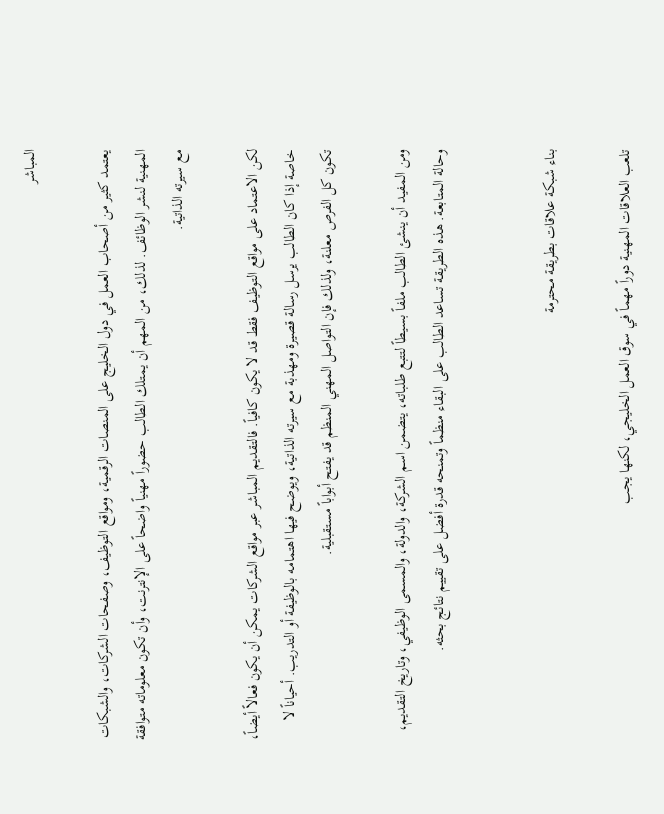المباشر

يعتمد كثير من أصحاب العمل في دول الخليج على المنصات الرقمية، ومواقع التوظيف، وصفحات الشركات، والشبكات المهنية لنشر الوظائف. لذلك، من المهم أن يمتلك الطالب حضوراً مهنياً واضحاً على الإنترنت، وأن تكون معلوماته متوافقة مع سيرته الذاتية.

لكن الاعتماد على مواقع التوظيف فقط قد لا يكون كافياً. فالتقديم المباشر عبر مواقع الشركات يمكن أن يكون فعالاً أيضاً، خاصة إذا كان الطالب يرسل رسالة قصيرة ومهذبة مع سيرته الذاتية، ويوضح فيها اهتمامه بالوظيفة أو التدريب. أحياناً لا تكون كل الفرص معلنة، ولذلك فإن التواصل المهني المنظم قد يفتح أبواباً مستقبلية.

ومن المفيد أن ينشئ الطالب ملفاً بسيطاً لتتبع طلباته، يتضمن اسم الشركة، والدولة، والمسمى الوظيفي، وتاريخ التقديم، وحالة المتابعة. هذه الطريقة تساعد الطالب على البقاء منظماً وتمنحه قدرة أفضل على تقييم نتائج بحثه.


بناء شبكة علاقات بطريقة محترمة

تلعب العلاقات المهنية دوراً مهماً في سوق العمل الخليجي، لكنها يجب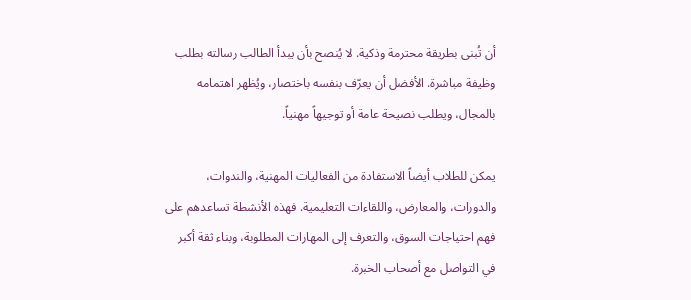أن تُبنى بطريقة محترمة وذكية. لا يُنصح بأن يبدأ الطالب رسالته بطلب وظيفة مباشرة. الأفضل أن يعرّف بنفسه باختصار، ويُظهر اهتمامه بالمجال، ويطلب نصيحة عامة أو توجيهاً مهنياً.

يمكن للطلاب أيضاً الاستفادة من الفعاليات المهنية، والندوات، والدورات، والمعارض، واللقاءات التعليمية. فهذه الأنشطة تساعدهم على فهم احتياجات السوق، والتعرف إلى المهارات المطلوبة، وبناء ثقة أكبر في التواصل مع أصحاب الخبرة.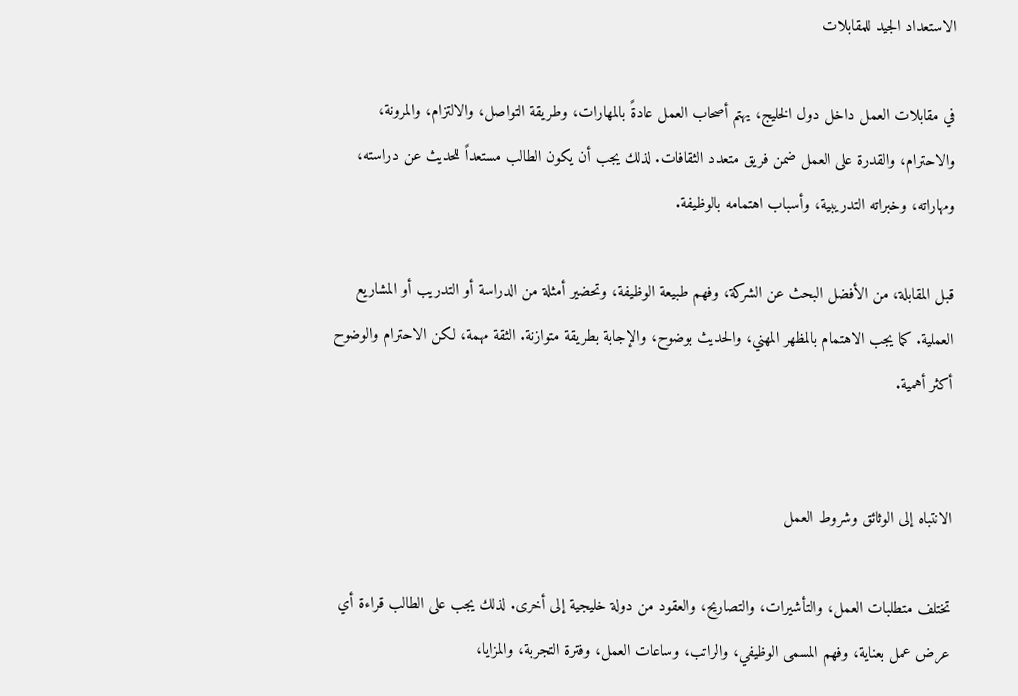الاستعداد الجيد للمقابلات

في مقابلات العمل داخل دول الخليج، يهتم أصحاب العمل عادةً بالمهارات، وطريقة التواصل، والالتزام، والمرونة، والاحترام، والقدرة على العمل ضمن فريق متعدد الثقافات. لذلك يجب أن يكون الطالب مستعداً للحديث عن دراسته، ومهاراته، وخبراته التدريبية، وأسباب اهتمامه بالوظيفة.

قبل المقابلة، من الأفضل البحث عن الشركة، وفهم طبيعة الوظيفة، وتحضير أمثلة من الدراسة أو التدريب أو المشاريع العملية. كما يجب الاهتمام بالمظهر المهني، والحديث بوضوح، والإجابة بطريقة متوازنة. الثقة مهمة، لكن الاحترام والوضوح أكثر أهمية.


الانتباه إلى الوثائق وشروط العمل

تختلف متطلبات العمل، والتأشيرات، والتصاريح، والعقود من دولة خليجية إلى أخرى. لذلك يجب على الطالب قراءة أي عرض عمل بعناية، وفهم المسمى الوظيفي، والراتب، وساعات العمل، وفترة التجربة، والمزايا،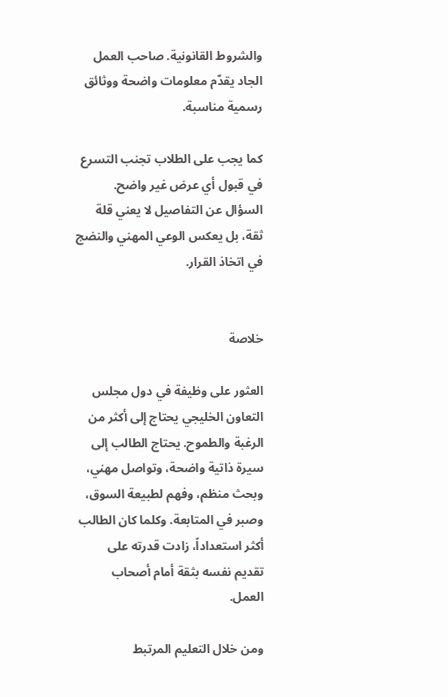والشروط القانونية. صاحب العمل الجاد يقدّم معلومات واضحة ووثائق رسمية مناسبة.

كما يجب على الطلاب تجنب التسرع في قبول أي عرض غير واضح. السؤال عن التفاصيل لا يعني قلة ثقة، بل يعكس الوعي المهني والنضج في اتخاذ القرار.


خلاصة

العثور على وظيفة في دول مجلس التعاون الخليجي يحتاج إلى أكثر من الرغبة والطموح. يحتاج الطالب إلى سيرة ذاتية واضحة، وتواصل مهني، وبحث منظم، وفهم لطبيعة السوق، وصبر في المتابعة. وكلما كان الطالب أكثر استعداداً، زادت قدرته على تقديم نفسه بثقة أمام أصحاب العمل.

ومن خلال التعليم المرتبط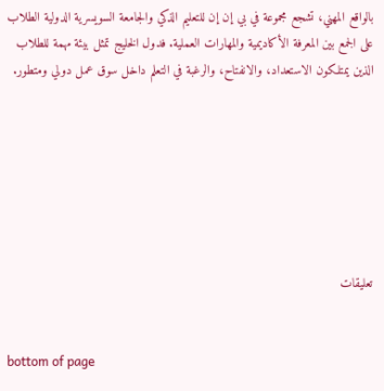بالواقع المهني، تشجع مجموعة في بي إن إن للتعليم الذكي والجامعة السويسرية الدولية الطلاب على الجمع بين المعرفة الأكاديمية والمهارات العملية. فدول الخليج تمثل بيئة مهمة للطلاب الذين يمتلكون الاستعداد، والانفتاح، والرغبة في التعلم داخل سوق عمل دولي ومتطور.







تعليقات


bottom of page